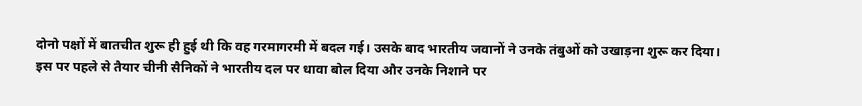दोनो पक्षों में बातचीत शुरू ही हुई थी कि वह गरमागरमी में बदल गई। उसके बाद भारतीय जवानों ने उनके तंबुओं को उखाड़ना शुरू कर दिया। इस पर पहले से तैयार चीनी सैनिकों ने भारतीय दल पर धावा बोल दिया और उनके निशाने पर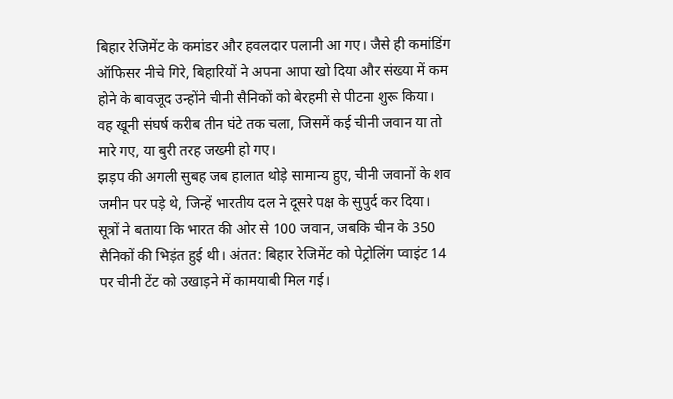बिहार रेजिमेंट के कमांडर और हवलदार पलानी आ गए। जैसे ही कमांडिंग ऑफिसर नीचे गिरे, बिहारियों ने अपना आपा खो दिया और संख्या में कम होने के बावजूद उन्होंने चीनी सैनिकों को बेरहमी से पीटना शुरू किया। वह खूनी संघर्ष करीब तीन घंटे तक चला, जिसमें कई चीनी जवान या तो मारे गए, या बुरी तरह जख्मी हो गए।
झड़प की अगली सुबह जब हालात थोड़े सामान्य हुए, चीनी जवानों के शव जमीन पर पड़े थे, जिन्हें भारतीय दल ने दूसरे पक्ष के सुपुर्द कर दिया। सूत्रों ने बताया कि भारत की ओर से 100 जवान, जबकि चीन के 350 सैनिकों की भिड़ंत हुई थी। अंतत: बिहार रेजिमेंट को पेट्रोलिंग प्वाइंट 14 पर चीनी टेंट को उखाड़ने में कामयाबी मिल गई।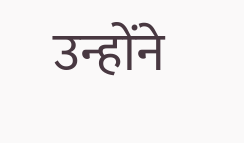उन्होंने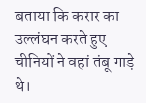बताया कि करार का उल्लंघन करते हुए चीनियों ने वहां तंबू गाड़े थे।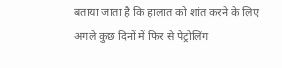बताया जाता है कि हालात को शांत करने के लिए अगले कुछ दिनों में फिर से पेट्रोलिंग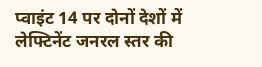प्वाइंट 14 पर दोनों देशों में लेफ्टिनेंट जनरल स्तर की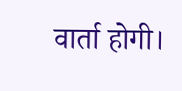वार्ता होगी।